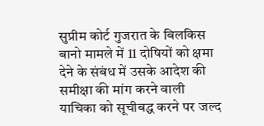सुप्रीम कोर्ट गुजरात के बिलकिस बानो मामले में 11 दोषियों को क्षमा देने के संबंध में उसके आदेश की समीक्षा की मांग करने वाली याचिका को सूचीबद्ध करने पर जल्द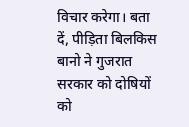विचार करेगा। बता दें, पीड़िता बिलकिस बानो ने गुजरात सरकार को दोषियों को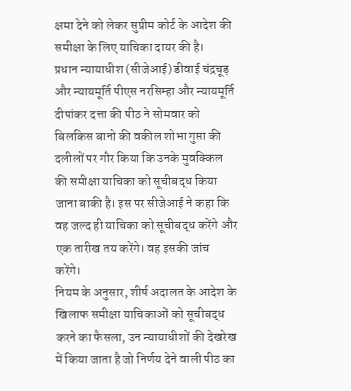क्षमा देने को लेकर सुप्रीम कोर्ट के आदेश की समीक्षा के लिए याचिका दायर की है।
प्रधान न्यायाधीश (सीजेआई) डीवाई चंद्रचूड़ और न्यायमूर्ति पीएस नरसिम्हा और न्यायमूर्ति दीपांकर दत्ता की पीठ ने सोमवार को बिलकिस बानो की वकील शोभा गुप्ता की दलीलों पर गौर किया कि उनके मुवक्किल की समीक्षा याचिका को सूचीबद्ध किया जाना बाकी है। इस पर सीजेआई ने कहा कि वह जल्द ही याचिका को सूचीबद्ध करेंगे और एक तारीख तय करेंगे। वह इसकी जांच करेंगे।
नियम के अनुसार, शीर्ष अदालत के आदेश के खिलाफ समीक्षा याचिकाओं को सूचीबद्ध करने का फैसला, उन न्यायाधीशों की देखरेख में किया जाता है जो निर्णय देने वाली पीठ का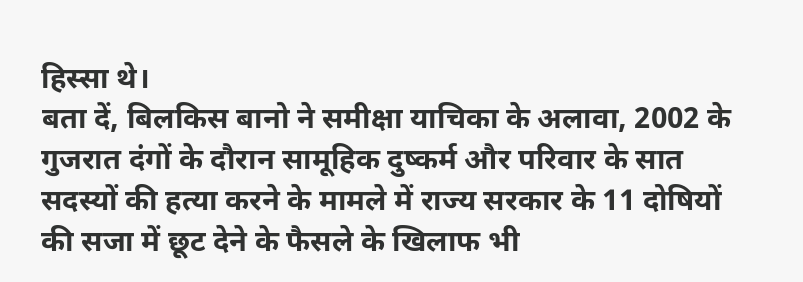हिस्सा थे।
बता दें, बिलकिस बानो ने समीक्षा याचिका के अलावा, 2002 के गुजरात दंगों के दौरान सामूहिक दुष्कर्म और परिवार के सात सदस्यों की हत्या करने के मामले में राज्य सरकार के 11 दोषियों की सजा में छूट देने के फैसले के खिलाफ भी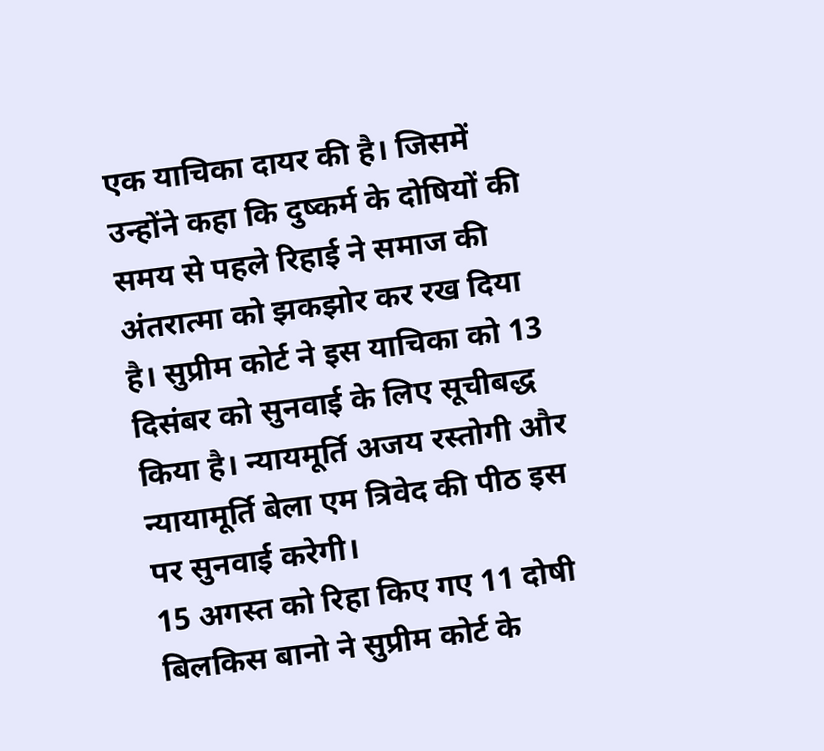एक याचिका दायर की है। जिसमें उन्होंने कहा कि दुष्कर्म के दोषियों की समय से पहले रिहाई ने समाज की अंतरात्मा को झकझोर कर रख दिया है। सुप्रीम कोर्ट ने इस याचिका को 13 दिसंबर को सुनवाई के लिए सूचीबद्ध किया है। न्यायमूर्ति अजय रस्तोगी और न्यायामूर्ति बेला एम त्रिवेद की पीठ इस पर सुनवाई करेगी।
15 अगस्त को रिहा किए गए 11 दोषी
बिलकिस बानो ने सुप्रीम कोर्ट के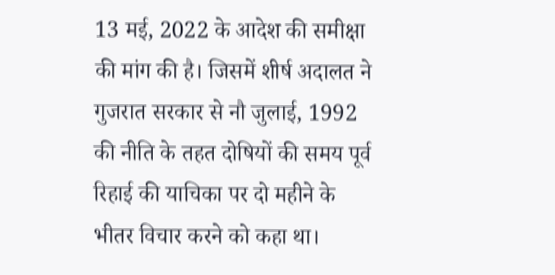13 मई, 2022 के आदेश की समीक्षा की मांग की है। जिसमें शीर्ष अदालत ने गुजरात सरकार से नौ जुलाई, 1992 की नीति के तहत दोषियों की समय पूर्व रिहाई की याचिका पर दो महीने के भीतर विचार करने को कहा था।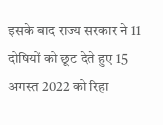इसके बाद राज्य सरकार ने 11 दोषियों को छूट देते हुए 15 अगस्त 2022 को रिहा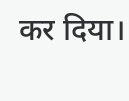कर दिया।